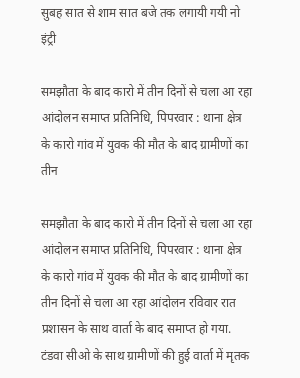सुबह सात से शाम सात बजे तक लगायी गयी नो इंट्री

समझौता के बाद कारो में तीन दिनों से चला आ रहा आंदोलन समाप्त प्रतिनिधि, पिपरवार : थाना क्षेत्र के कारो गांव में युवक की मौत के बाद ग्रामीणों का तीन

समझौता के बाद कारो में तीन दिनों से चला आ रहा आंदोलन समाप्त प्रतिनिधि, पिपरवार : थाना क्षेत्र के कारो गांव में युवक की मौत के बाद ग्रामीणों का तीन दिनों से चला आ रहा आंदोलन रविवार रात प्रशासन के साथ वार्ता के बाद समाप्त हो गया. टंडवा सीओ के साथ ग्रामीणों की हुई वार्ता में मृतक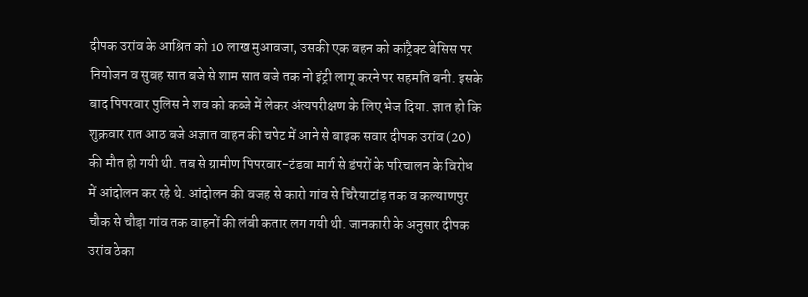दीपक उरांव के आश्रित को 10 लाख मुआवजा, उसकी एक बहन को कांट्रैक्ट बेसिस पर नियोजन व सुबह सात बजे से शाम सात बजे तक नो इंट्री लागू करने पर सहमति बनी. इसके बाद पिपरवार पुलिस ने शव को कब्जे में लेकर अंत्यपरीक्षण के लिए भेज दिया. ज्ञात हो कि शुक्रवार रात आठ बजे अज्ञात वाहन की चपेट में आने से बाइक सवार दीपक उरांव (20) की मौत हो गयी थी. तब से ग्रामीण पिपरवार-टंडवा मार्ग से डंपरों के परिचालन के विरोध में आंदोलन कर रहे थे. आंदोलन की वजह से कारो गांव से चिरैयाटांड़ तक व कल्याणपुर चौक से चौड़ा गांव तक वाहनों की लंबी कतार लग गयी थी. जानकारी के अनुसार दीपक उरांव ठेका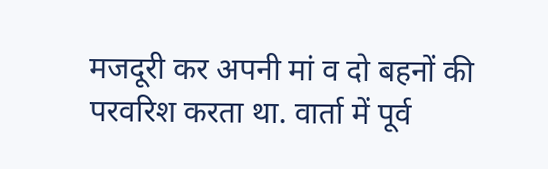मजदूरी कर अपनी मां व दो बहनों की परवरिश करता था. वार्ता में पूर्व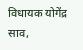विधायक योगेंद्र साव,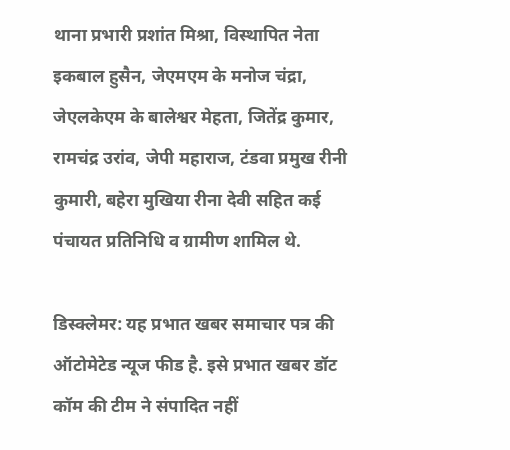थाना प्रभारी प्रशांत मिश्रा, विस्थापित नेता इकबाल हुसैन, जेएमएम के मनोज चंद्रा, जेएलकेएम के बालेश्वर मेहता, जितेंद्र कुमार, रामचंद्र उरांव, जेपी महाराज, टंडवा प्रमुख रीनी कुमारी, बहेरा मुखिया रीना देवी सहित कई पंचायत प्रतिनिधि व ग्रामीण शामिल थे.

डिस्क्लेमर: यह प्रभात खबर समाचार पत्र की ऑटोमेटेड न्यूज फीड है. इसे प्रभात खबर डॉट कॉम की टीम ने संपादित नहीं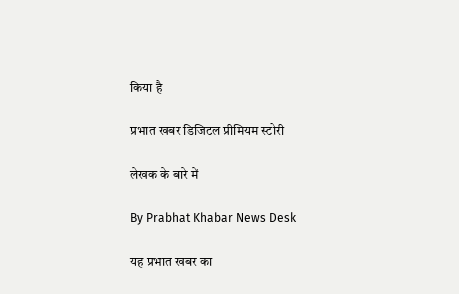किया है

प्रभात खबर डिजिटल प्रीमियम स्टोरी

लेखक के बारे में

By Prabhat Khabar News Desk

यह प्रभात खबर का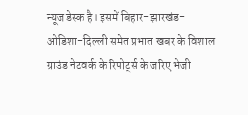न्यूज डेस्क है। इसमें बिहार-झारखंड-ओडिशा-दिल्‍ली समेत प्रभात खबर के विशाल ग्राउंड नेटवर्क के रिपोर्ट्स के जरिए भेजी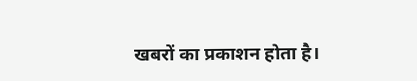खबरों का प्रकाशन होता है।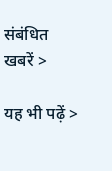संबंधित खबरें >

यह भी पढ़ें >